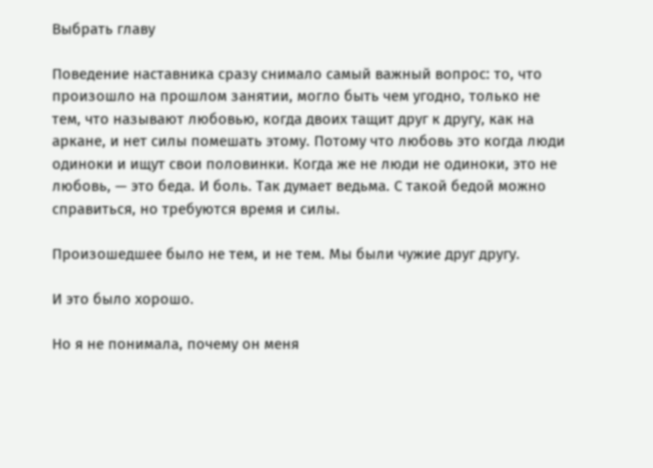Выбрать главу

Поведение наставника сразу снимало самый важный вопрос: то, что произошло на прошлом занятии, могло быть чем угодно, только не тем, что называют любовью, когда двоих тащит друг к другу, как на аркане, и нет силы помешать этому. Потому что любовь это когда люди одиноки и ищут свои половинки. Когда же не люди не одиноки, это не любовь, — это беда. И боль. Так думает ведьма. С такой бедой можно справиться, но требуются время и силы.

Произошедшее было не тем, и не тем. Мы были чужие друг другу.

И это было хорошо.

Но я не понимала, почему он меня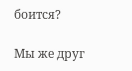боится?

Мы же друг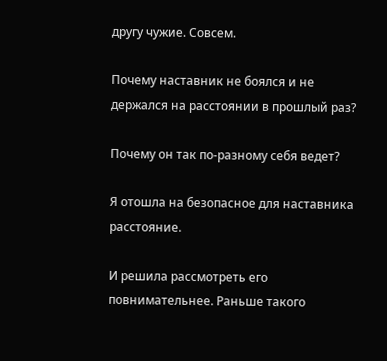другу чужие. Совсем.

Почему наставник не боялся и не держался на расстоянии в прошлый раз?

Почему он так по-разному себя ведет?

Я отошла на безопасное для наставника расстояние.

И решила рассмотреть его повнимательнее. Раньше такого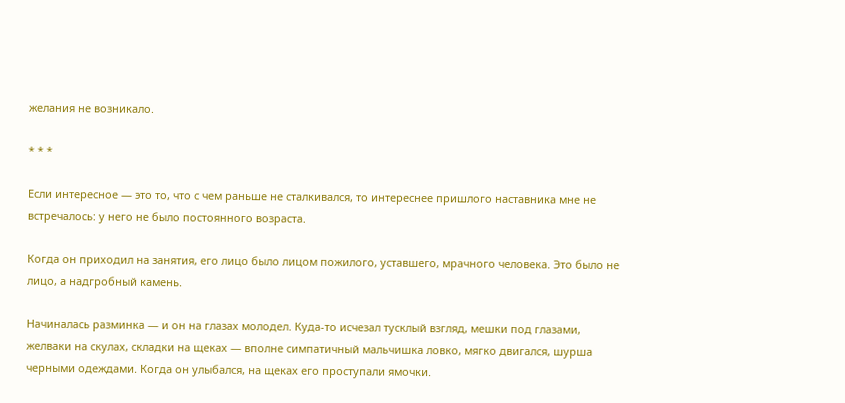желания не возникало.

* * *

Если интересное — это то, что с чем раньше не сталкивался, то интереснее пришлого наставника мне не встречалось: у него не было постоянного возраста.

Когда он приходил на занятия, его лицо было лицом пожилого, уставшего, мрачного человека. Это было не лицо, а надгробный камень.

Начиналась разминка — и он на глазах молодел. Куда-то исчезал тусклый взгляд, мешки под глазами, желваки на скулах, складки на щеках — вполне симпатичный мальчишка ловко, мягко двигался, шурша черными одеждами. Когда он улыбался, на щеках его проступали ямочки.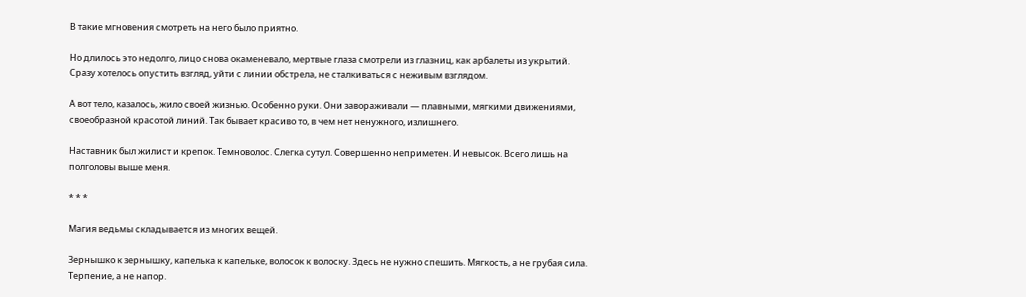В такие мгновения смотреть на него было приятно.

Но длилось это недолго, лицо снова окаменевало, мертвые глаза смотрели из глазниц, как арбалеты из укрытий. Сразу хотелось опустить взгляд, уйти с линии обстрела, не сталкиваться с неживым взглядом.

А вот тело, казалось, жило своей жизнью. Особенно руки. Они завораживали — плавными, мягкими движениями, своеобразной красотой линий. Так бывает красиво то, в чем нет ненужного, излишнего.

Наставник был жилист и крепок. Темноволос. Слегка сутул. Совершенно неприметен. И невысок. Всего лишь на полголовы выше меня.

* * *

Магия ведьмы складывается из многих вещей.

Зернышко к зернышку, капелька к капельке, волосок к волоску. Здесь не нужно спешить. Мягкость, а не грубая сила. Терпение, а не напор.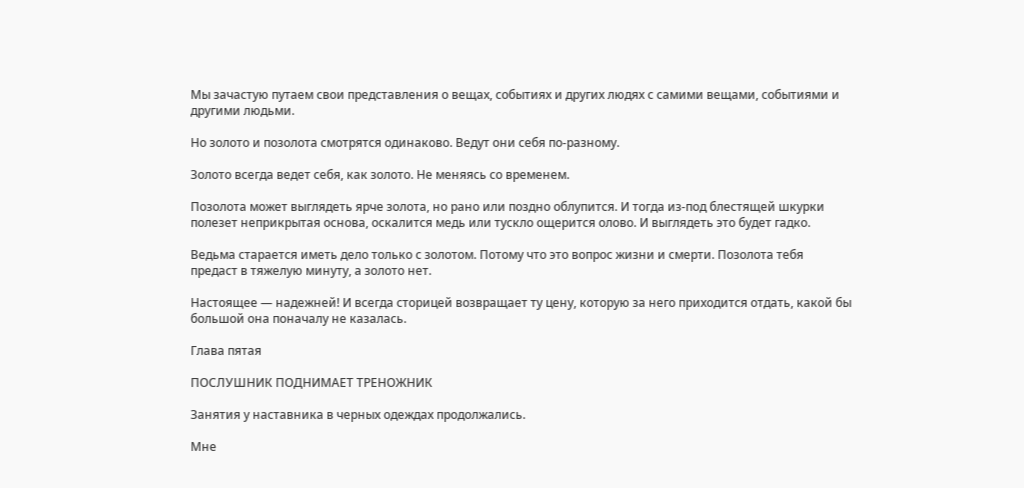Мы зачастую путаем свои представления о вещах, событиях и других людях с самими вещами, событиями и другими людьми.

Но золото и позолота смотрятся одинаково. Ведут они себя по-разному.

Золото всегда ведет себя, как золото. Не меняясь со временем.

Позолота может выглядеть ярче золота, но рано или поздно облупится. И тогда из-под блестящей шкурки полезет неприкрытая основа, оскалится медь или тускло ощерится олово. И выглядеть это будет гадко.

Ведьма старается иметь дело только с золотом. Потому что это вопрос жизни и смерти. Позолота тебя предаст в тяжелую минуту, а золото нет.

Настоящее — надежней! И всегда сторицей возвращает ту цену, которую за него приходится отдать, какой бы большой она поначалу не казалась.

Глава пятая

ПОСЛУШНИК ПОДНИМАЕТ ТРЕНОЖНИК

Занятия у наставника в черных одеждах продолжались.

Мне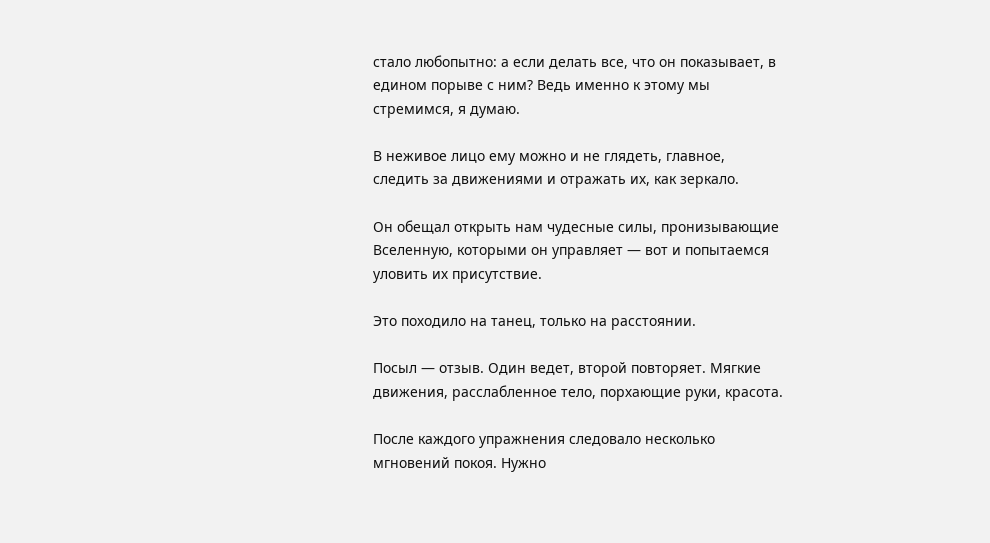стало любопытно: а если делать все, что он показывает, в едином порыве с ним? Ведь именно к этому мы стремимся, я думаю.

В неживое лицо ему можно и не глядеть, главное, следить за движениями и отражать их, как зеркало.

Он обещал открыть нам чудесные силы, пронизывающие Вселенную, которыми он управляет — вот и попытаемся уловить их присутствие.

Это походило на танец, только на расстоянии.

Посыл — отзыв. Один ведет, второй повторяет. Мягкие движения, расслабленное тело, порхающие руки, красота.

После каждого упражнения следовало несколько мгновений покоя. Нужно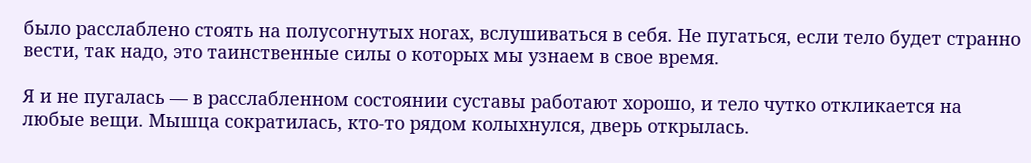было расслаблено стоять на полусогнутых ногах, вслушиваться в себя. Не пугаться, если тело будет странно вести, так надо, это таинственные силы о которых мы узнаем в свое время.

Я и не пугалась — в расслабленном состоянии суставы работают хорошо, и тело чутко откликается на любые вещи. Мышца сократилась, кто-то рядом колыхнулся, дверь открылась.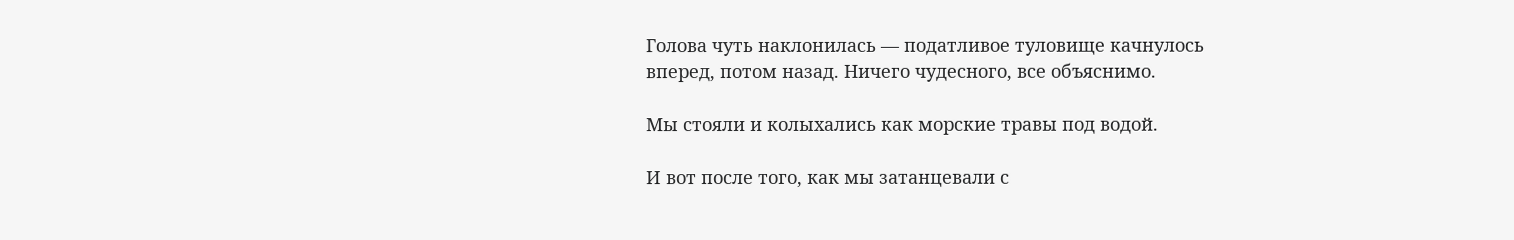Голова чуть наклонилась — податливое туловище качнулось вперед, потом назад. Ничего чудесного, все объяснимо.

Мы стояли и колыхались как морские травы под водой.

И вот после того, как мы затанцевали с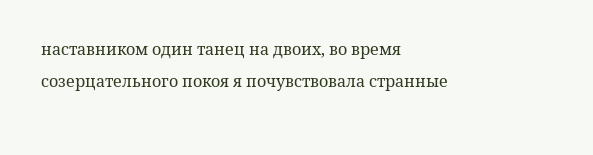наставником один танец на двоих, во время созерцательного покоя я почувствовала странные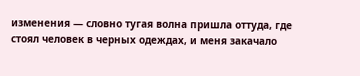изменения — словно тугая волна пришла оттуда, где стоял человек в черных одеждах, и меня закачало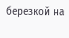березкой на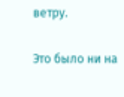ветру.

Это было ни на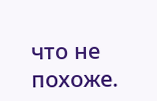что не похоже.